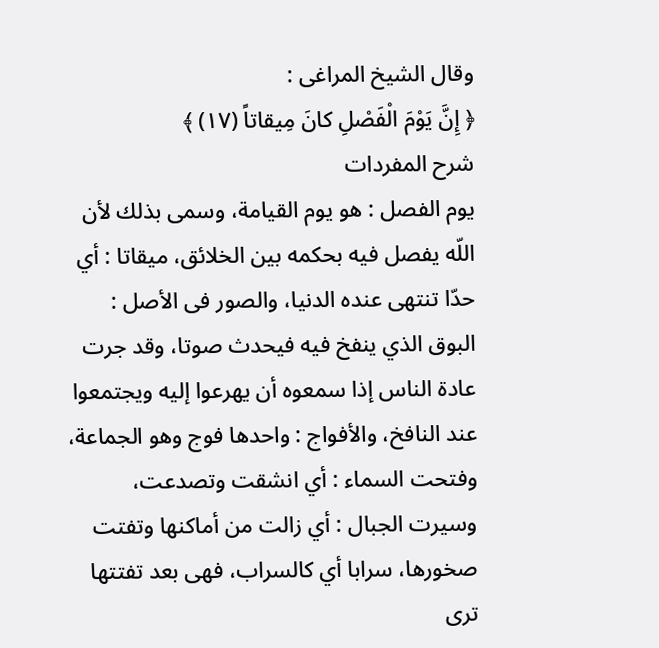وقال الشيخ المراغى :
﴿ إِنَّ يَوْمَ الْفَصْلِ كانَ مِيقاتاً (١٧) ﴾
شرح المفردات
يوم الفصل : هو يوم القيامة، وسمى بذلك لأن اللّه يفصل فيه بحكمه بين الخلائق، ميقاتا : أي حدّا تنتهى عنده الدنيا، والصور فى الأصل : البوق الذي ينفخ فيه فيحدث صوتا، وقد جرت عادة الناس إذا سمعوه أن يهرعوا إليه ويجتمعوا عند النافخ، والأفواج : واحدها فوج وهو الجماعة، وفتحت السماء : أي انشقت وتصدعت، وسيرت الجبال : أي زالت من أماكنها وتفتت صخورها، سرابا أي كالسراب، فهى بعد تفتتها ترى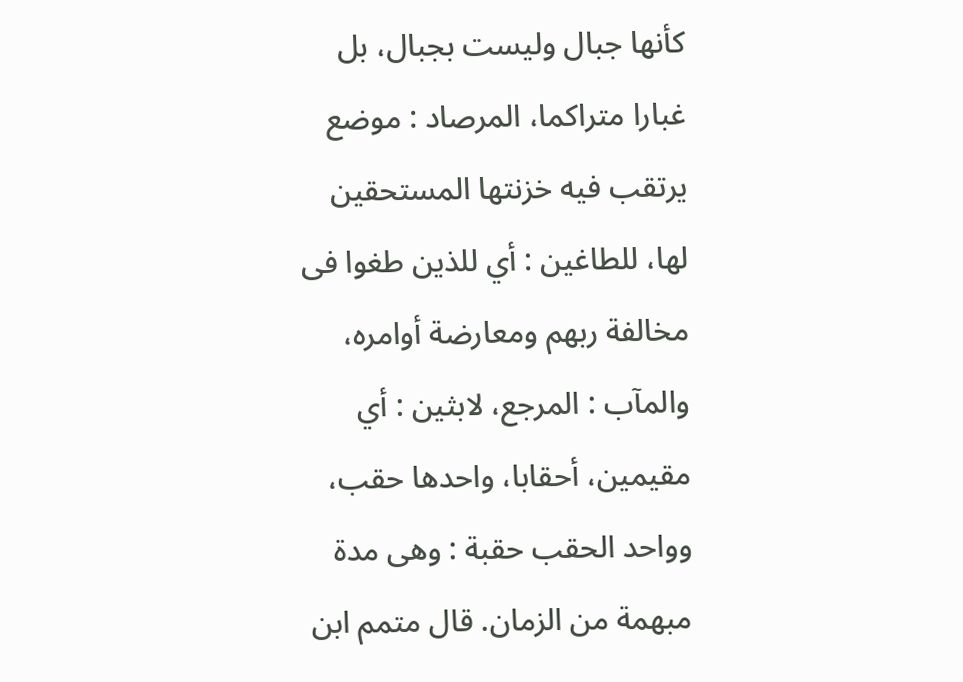كأنها جبال وليست بجبال، بل غبارا متراكما، المرصاد : موضع يرتقب فيه خزنتها المستحقين لها، للطاغين : أي للذين طغوا فى مخالفة ربهم ومعارضة أوامره، والمآب : المرجع، لابثين : أي مقيمين، أحقابا، واحدها حقب، وواحد الحقب حقبة : وهى مدة مبهمة من الزمان. قال متمم ابن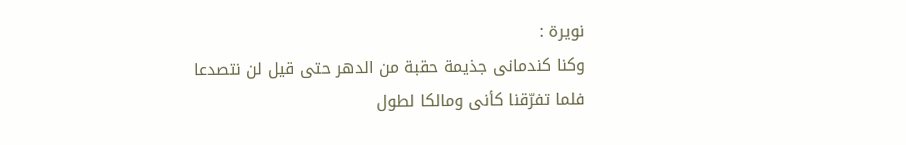نويرة :
وكنا كندمانى جذيمة حقبة من الدهر حتى قيل لن نتصدعا
فلما تفرّقنا كأنى ومالكا لطول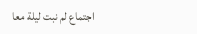اجتماع لم نبت ليلة معا